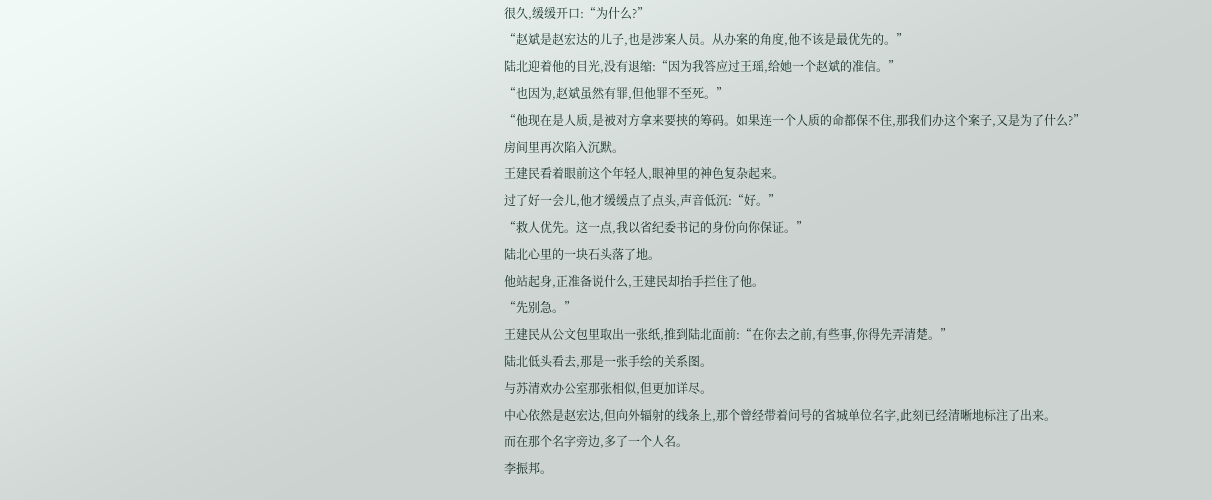很久,缓缓开口:“为什么?”
“赵斌是赵宏达的儿子,也是涉案人员。从办案的角度,他不该是最优先的。”
陆北迎着他的目光,没有退缩:“因为我答应过王瑶,给她一个赵斌的准信。”
“也因为,赵斌虽然有罪,但他罪不至死。”
“他现在是人质,是被对方拿来要挟的筹码。如果连一个人质的命都保不住,那我们办这个案子,又是为了什么?”
房间里再次陷入沉默。
王建民看着眼前这个年轻人,眼神里的神色复杂起来。
过了好一会儿,他才缓缓点了点头,声音低沉:“好。”
“救人优先。这一点,我以省纪委书记的身份向你保证。”
陆北心里的一块石头落了地。
他站起身,正准备说什么,王建民却抬手拦住了他。
“先别急。”
王建民从公文包里取出一张纸,推到陆北面前:“在你去之前,有些事,你得先弄清楚。”
陆北低头看去,那是一张手绘的关系图。
与苏清欢办公室那张相似,但更加详尽。
中心依然是赵宏达,但向外辐射的线条上,那个曾经带着问号的省城单位名字,此刻已经清晰地标注了出来。
而在那个名字旁边,多了一个人名。
李振邦。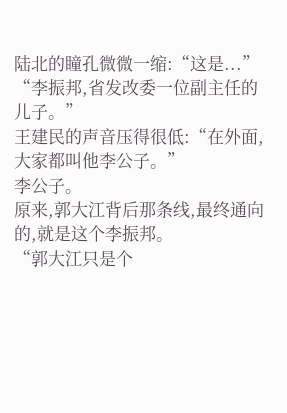陆北的瞳孔微微一缩:“这是...”
“李振邦,省发改委一位副主任的儿子。”
王建民的声音压得很低:“在外面,大家都叫他李公子。”
李公子。
原来,郭大江背后那条线,最终通向的,就是这个李振邦。
“郭大江只是个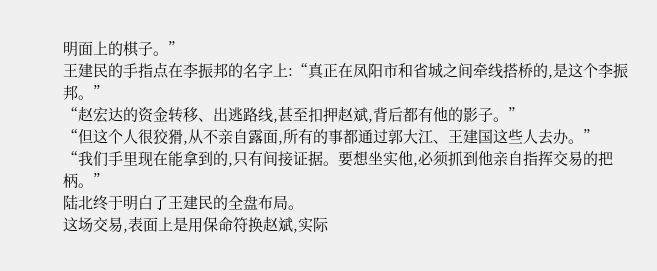明面上的棋子。”
王建民的手指点在李振邦的名字上:“真正在凤阳市和省城之间牵线搭桥的,是这个李振邦。”
“赵宏达的资金转移、出逃路线,甚至扣押赵斌,背后都有他的影子。”
“但这个人很狡猾,从不亲自露面,所有的事都通过郭大江、王建国这些人去办。”
“我们手里现在能拿到的,只有间接证据。要想坐实他,必须抓到他亲自指挥交易的把柄。”
陆北终于明白了王建民的全盘布局。
这场交易,表面上是用保命符换赵斌,实际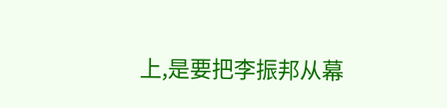上,是要把李振邦从幕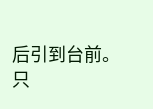后引到台前。
只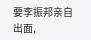要李振邦亲自出面,